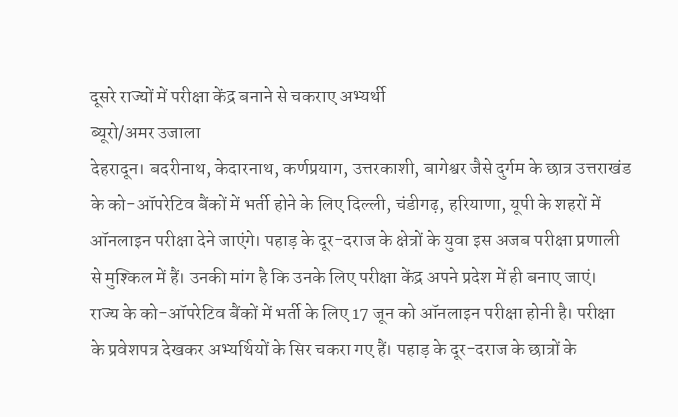दूसरे राज्यों में परीक्षा केंद्र बनाने से चकराए अभ्यर्थी
ब्यूरो/अमर उजाला
देहरादून। बदरीनाथ, केदारनाथ, कर्णप्रयाग, उत्तरकाशी, बागेश्वर जैसे दुर्गम के छात्र उत्तराखंड के को-ऑपरेटिव बैंकों में भर्ती होने के लिए दिल्ली, चंडीगढ़, हरियाणा, यूपी के शहरों में ऑनलाइन परीक्षा देने जाएंगे। पहाड़ के दूर-दराज के क्षेत्रों के युवा इस अजब परीक्षा प्रणाली से मुश्किल में हैं। उनकी मांग है कि उनके लिए परीक्षा केंद्र अपने प्रदेश में ही बनाए जाएं।
राज्य के को-ऑपरेटिव बैंकों में भर्ती के लिए 17 जून को ऑनलाइन परीक्षा होनी है। परीक्षा के प्रवेशपत्र देखकर अभ्यर्थियों के सिर चकरा गए हैं। पहाड़ के दूर-दराज के छात्रों के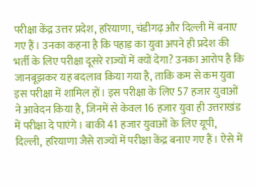परीक्षा केंद्र उत्तर प्रदेश, हरियाणा, चंडीगढ़ और दिल्ली में बनाए गए हैं। उनका कहना है कि पहाड़ का युवा अपने ही प्रदेश की भर्ती के लिए परीक्षा दूसरे राज्यों में क्यों देगा? उनका आरोप है कि जानबूझकर यह बदलाव किया गया है, ताकि कम से कम युवा इस परीक्षा में शामिल हों। इस परीक्षा के लिए 57 हजार युवाओं ने आवेदन किया है, जिनमें से केवल 16 हजार युवा ही उत्तराखंड में परीक्षा दे पाएंगे। बाकी 41 हजार युवाओं के लिए यूपी, दिल्ली, हरियाणा जैसे राज्यों में परीक्षा केंद्र बनाए गए हैं। ऐसे में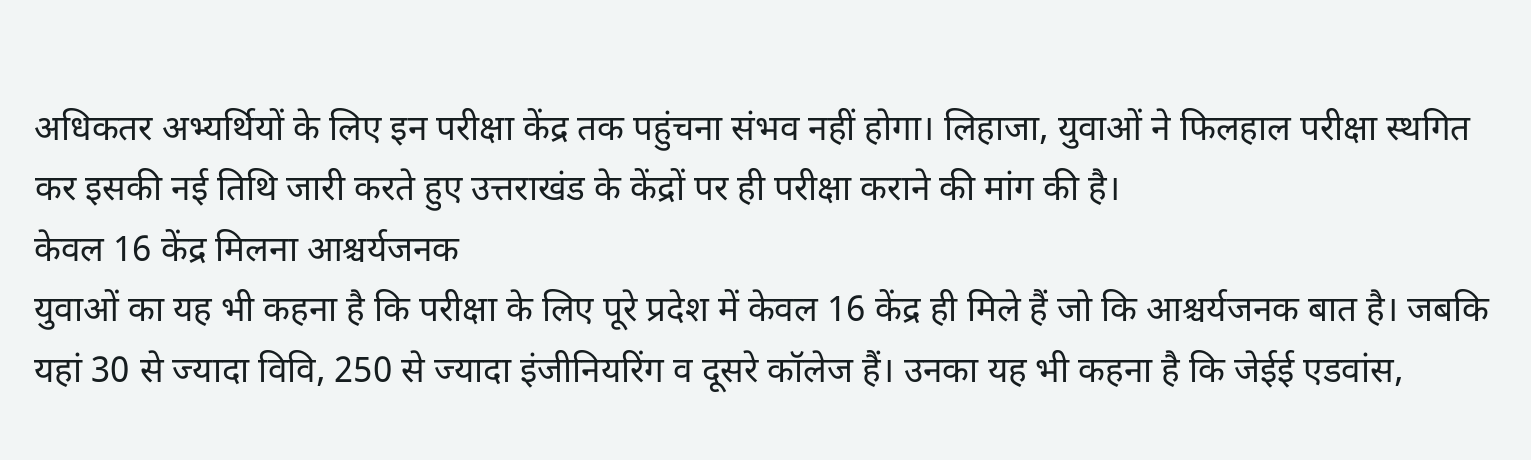अधिकतर अभ्यर्थियों के लिए इन परीक्षा केंद्र तक पहुंचना संभव नहीं होगा। लिहाजा, युवाओं ने फिलहाल परीक्षा स्थगित कर इसकी नई तिथि जारी करते हुए उत्तराखंड के केंद्रों पर ही परीक्षा कराने की मांग की है।
केवल 16 केंद्र मिलना आश्चर्यजनक
युवाओं का यह भी कहना है कि परीक्षा के लिए पूरे प्रदेश में केवल 16 केंद्र ही मिले हैं जो कि आश्चर्यजनक बात है। जबकि यहां 30 से ज्यादा विवि, 250 से ज्यादा इंजीनियरिंग व दूसरे कॉलेज हैं। उनका यह भी कहना है कि जेईई एडवांस,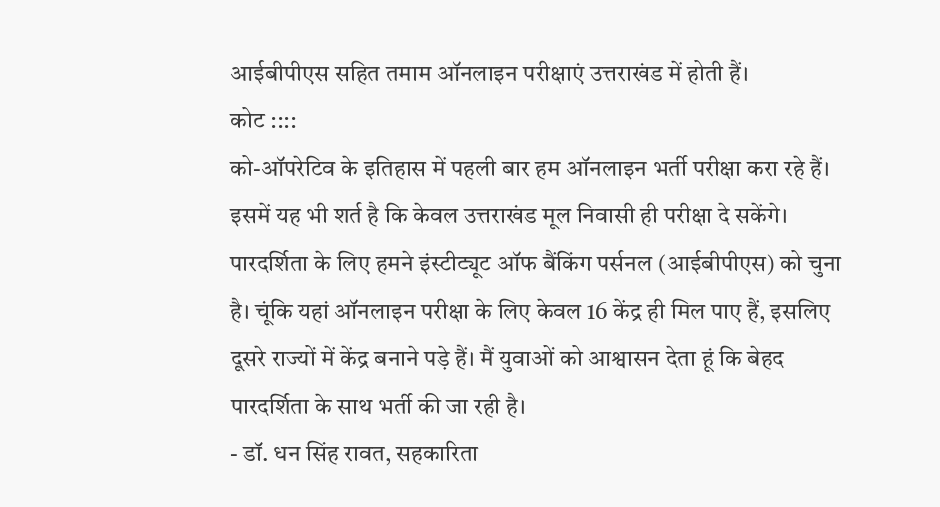आईबीपीएस सहित तमाम ऑनलाइन परीक्षाएं उत्तराखंड में होती हैं।
कोट ::::
को-ऑपरेटिव के इतिहास में पहली बार हम ऑनलाइन भर्ती परीक्षा करा रहे हैं। इसमें यह भी शर्त है कि केवल उत्तराखंड मूल निवासी ही परीक्षा दे सकेंगे। पारदर्शिता के लिए हमने इंस्टीट्यूट ऑफ बैंकिंग पर्सनल (आईबीपीएस) को चुना है। चूंकि यहां ऑनलाइन परीक्षा के लिए केवल 16 केंद्र ही मिल पाए हैं, इसलिए दूसरे राज्यों में केंद्र बनाने पड़े हैं। मैं युवाओं को आश्वासन देता हूं कि बेहद पारदर्शिता के साथ भर्ती की जा रही है।
- डॉ. धन सिंह रावत, सहकारिता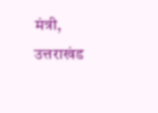मंत्री, उत्तराखंड